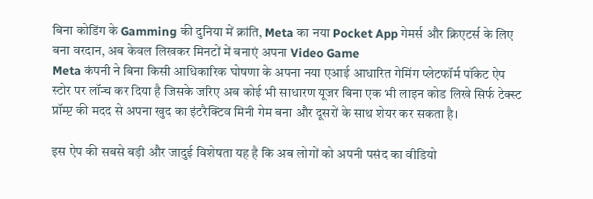बिना कोडिंग के Gamming की दुनिया में क्रांति, Meta का नया Pocket App गेमर्स और क्रिएटर्स के लिए बना वरदान, अब केवल लिखकर मिनटों में बनाएं अपना Video Game
Meta कंपनी ने बिना किसी आधिकारिक घोषणा के अपना नया एआई आधारित गेमिंग प्लेटफॉर्म पॉकेट ऐप स्टोर पर लॉन्च कर दिया है जिसके जरिए अब कोई भी साधारण यूजर बिना एक भी लाइन कोड लिखे सिर्फ टेक्स्ट प्रॉम्प्ट की मदद से अपना खुद का इंटरैक्टिव मिनी गेम बना और दूसरों के साथ शेयर कर सकता है।

इस ऐप की सबसे बड़ी और जादुई विशेषता यह है कि अब लोगों को अपनी पसंद का वीडियो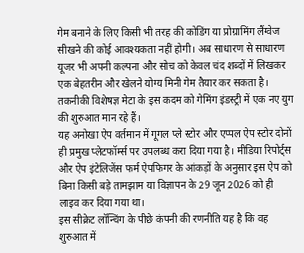गेम बनाने के लिए किसी भी तरह की कोडिंग या प्रोग्रामिंग लैंग्वेज सीखने की कोई आवश्यकता नहीं होगी। अब साधारण से साधारण यूजर भी अपनी कल्पना और सोच को केवल चंद शब्दों में लिखकर एक बेहतरीन और खेलने योग्य मिनी गेम तैयार कर सकता है। तकनीकी विशेषज्ञ मेटा के इस कदम को गेमिंग इंडस्ट्री में एक नए युग की शुरुआत मान रहे हैं।
यह अनोखा ऐप वर्तमान में गूगल प्ले स्टोर और एप्पल ऐप स्टोर दोनों ही प्रमुख प्लेटफॉर्म्स पर उपलब्ध करा दिया गया है। मीडिया रिपोर्ट्स और ऐप इंटेलिजेंस फर्म ऐपफिगर के आंकड़ों के अनुसार इस ऐप को बिना किसी बड़े तामझाम या विज्ञापन के 29 जून 2026 को ही लाइव कर दिया गया था।
इस सीक्रेट लॉन्चिंग के पीछे कंपनी की रणनीति यह है कि वह शुरुआत में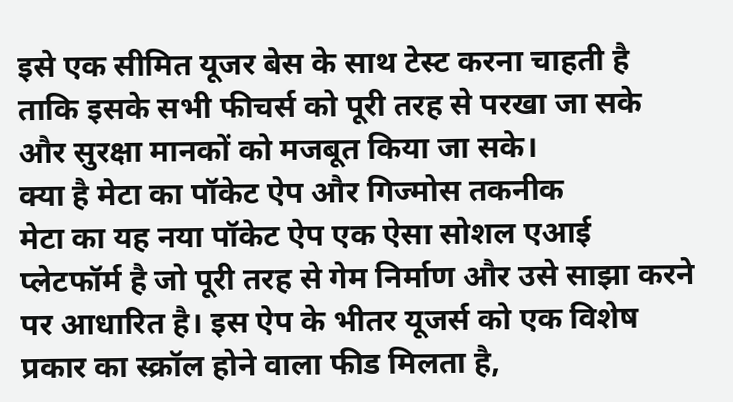इसे एक सीमित यूजर बेस के साथ टेस्ट करना चाहती है ताकि इसके सभी फीचर्स को पूरी तरह से परखा जा सके और सुरक्षा मानकों को मजबूत किया जा सके।
क्या है मेटा का पॉकेट ऐप और गिज्मोस तकनीक
मेटा का यह नया पॉकेट ऐप एक ऐसा सोशल एआई प्लेटफॉर्म है जो पूरी तरह से गेम निर्माण और उसे साझा करने पर आधारित है। इस ऐप के भीतर यूजर्स को एक विशेष प्रकार का स्क्रॉल होने वाला फीड मिलता है,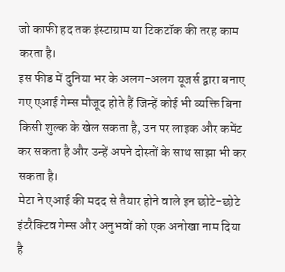जो काफी हद तक इंस्टाग्राम या टिकटॉक की तरह काम करता है।
इस फीड में दुनिया भर के अलग-अलग यूजर्स द्वारा बनाए गए एआई गेम्स मौजूद होते हैं जिन्हें कोई भी व्यक्ति बिना किसी शुल्क के खेल सकता है, उन पर लाइक और कमेंट कर सकता है और उन्हें अपने दोस्तों के साथ साझा भी कर सकता है।
मेटा ने एआई की मदद से तैयार होने वाले इन छोटे-छोटे इंटरैक्टिव गेम्स और अनुभवों को एक अनोखा नाम दिया है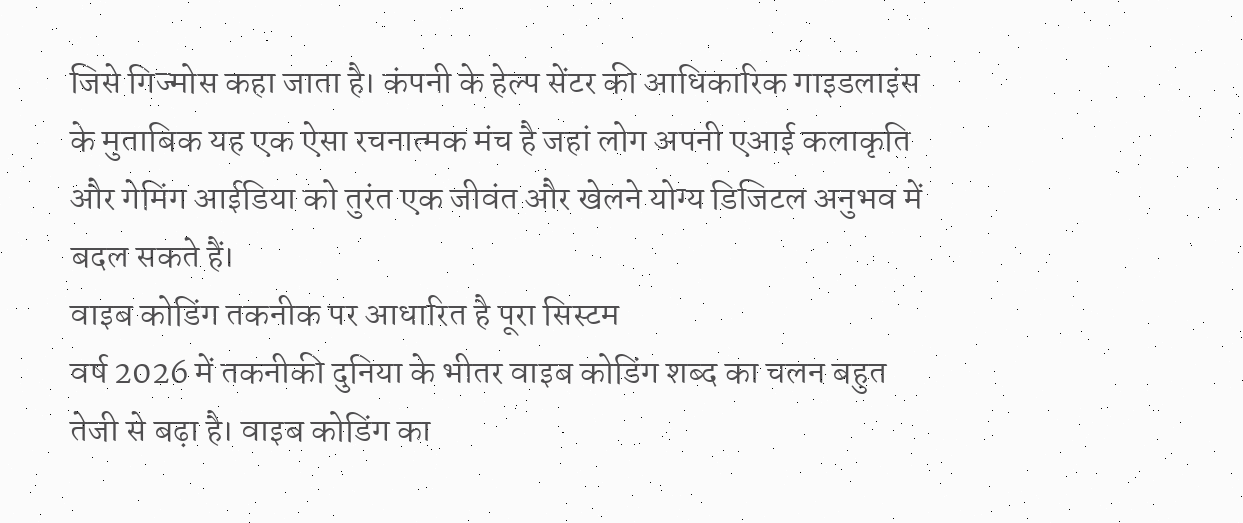जिसे गिज्मोस कहा जाता है। कंपनी के हेल्प सेंटर की आधिकारिक गाइडलाइंस के मुताबिक यह एक ऐसा रचनात्मक मंच है जहां लोग अपनी एआई कलाकृति और गेमिंग आईडिया को तुरंत एक जीवंत और खेलने योग्य डिजिटल अनुभव में बदल सकते हैं।
वाइब कोडिंग तकनीक पर आधारित है पूरा सिस्टम
वर्ष 2026 में तकनीकी दुनिया के भीतर वाइब कोडिंग शब्द का चलन बहुत तेजी से बढ़ा है। वाइब कोडिंग का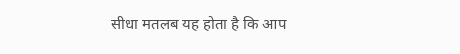सीधा मतलब यह होता है कि आप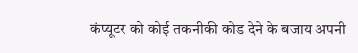कंप्यूटर को कोई तकनीकी कोड देने के बजाय अपनी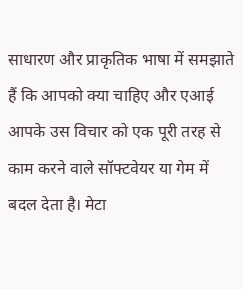साधारण और प्राकृतिक भाषा में समझाते हैं कि आपको क्या चाहिए और एआई आपके उस विचार को एक पूरी तरह से काम करने वाले सॉफ्टवेयर या गेम में बदल देता है। मेटा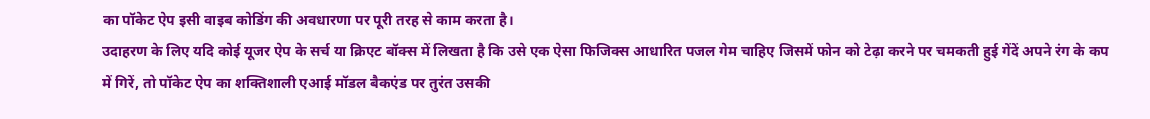का पॉकेट ऐप इसी वाइब कोडिंग की अवधारणा पर पूरी तरह से काम करता है।
उदाहरण के लिए यदि कोई यूजर ऐप के सर्च या क्रिएट बॉक्स में लिखता है कि उसे एक ऐसा फिजिक्स आधारित पजल गेम चाहिए जिसमें फोन को टेढ़ा करने पर चमकती हुई गेंदें अपने रंग के कप में गिरें, तो पॉकेट ऐप का शक्तिशाली एआई मॉडल बैकएंड पर तुरंत उसकी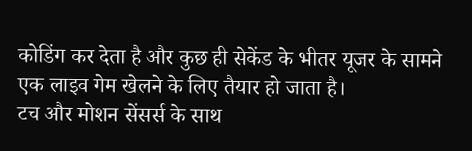कोडिंग कर देता है और कुछ ही सेकेंड के भीतर यूजर के सामने एक लाइव गेम खेलने के लिए तैयार हो जाता है।
टच और मोशन सेंसर्स के साथ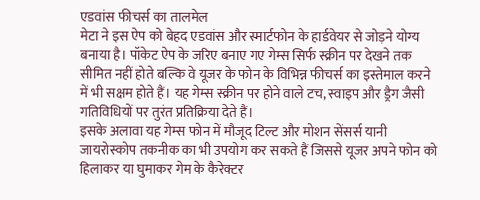एडवांस फीचर्स का तालमेल
मेटा ने इस ऐप को बेहद एडवांस और स्मार्टफोन के हार्डवेयर से जोड़ने योग्य बनाया है। पॉकेट ऐप के जरिए बनाए गए गेम्स सिर्फ स्क्रीन पर देखने तक सीमित नहीं होते बल्कि वे यूजर के फोन के विभिन्न फीचर्स का इस्तेमाल करने में भी सक्षम होते हैं। यह गेम्स स्क्रीन पर होने वाले टच, स्वाइप और ड्रैग जैसी गतिविधियों पर तुरंत प्रतिक्रिया देते हैं।
इसके अलावा यह गेम्स फोन में मौजूद टिल्ट और मोशन सेंसर्स यानी जायरोस्कोप तकनीक का भी उपयोग कर सकते हैं जिससे यूजर अपने फोन को हिलाकर या घुमाकर गेम के कैरेक्टर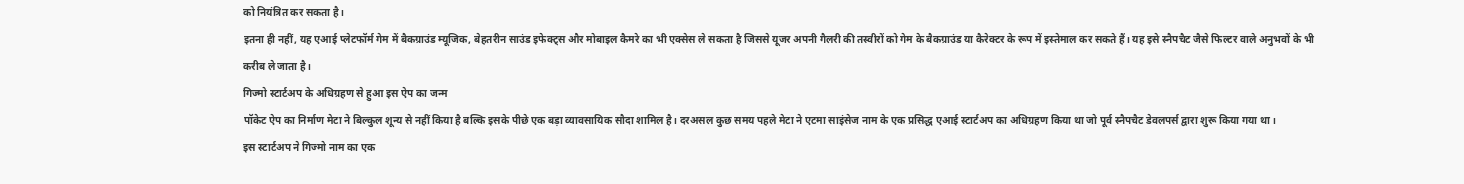को नियंत्रित कर सकता है।
इतना ही नहीं, यह एआई प्लेटफॉर्म गेम में बैकग्राउंड म्यूजिक, बेहतरीन साउंड इफेक्ट्स और मोबाइल कैमरे का भी एक्सेस ले सकता है जिससे यूजर अपनी गैलरी की तस्वीरों को गेम के बैकग्राउंड या कैरेक्टर के रूप में इस्तेमाल कर सकते हैं। यह इसे स्नैपचैट जैसे फिल्टर वाले अनुभवों के भी करीब ले जाता है।
गिज्मो स्टार्टअप के अधिग्रहण से हुआ इस ऐप का जन्म
पॉकेट ऐप का निर्माण मेटा ने बिल्कुल शून्य से नहीं किया है बल्कि इसके पीछे एक बड़ा व्यावसायिक सौदा शामिल है। दरअसल कुछ समय पहले मेटा ने एटमा साइंसेज नाम के एक प्रसिद्ध एआई स्टार्टअप का अधिग्रहण किया था जो पूर्व स्नैपचैट डेवलपर्स द्वारा शुरू किया गया था।
इस स्टार्टअप ने गिज्मो नाम का एक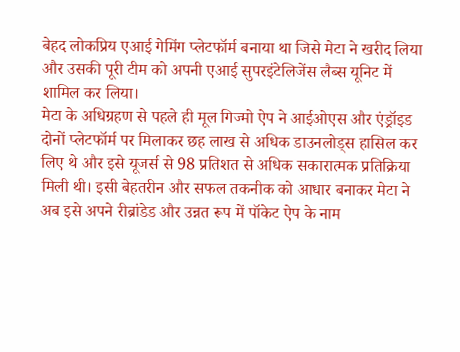बेहद लोकप्रिय एआई गेमिंग प्लेटफॉर्म बनाया था जिसे मेटा ने खरीद लिया और उसकी पूरी टीम को अपनी एआई सुपरइंटेलिजेंस लैब्स यूनिट में शामिल कर लिया।
मेटा के अधिग्रहण से पहले ही मूल गिज्मो ऐप ने आईओएस और एंड्रॉइड दोनों प्लेटफॉर्म पर मिलाकर छह लाख से अधिक डाउनलोड्स हासिल कर लिए थे और इसे यूजर्स से 98 प्रतिशत से अधिक सकारात्मक प्रतिक्रिया मिली थी। इसी बेहतरीन और सफल तकनीक को आधार बनाकर मेटा ने अब इसे अपने रीब्रांडेड और उन्नत रूप में पॉकेट ऐप के नाम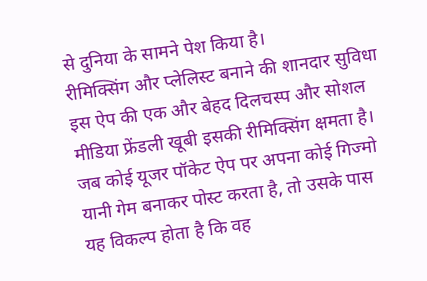से दुनिया के सामने पेश किया है।
रीमिक्सिंग और प्लेलिस्ट बनाने की शानदार सुविधा
इस ऐप की एक और बेहद दिलचस्प और सोशल मीडिया फ्रेंडली खूबी इसकी रीमिक्सिंग क्षमता है। जब कोई यूजर पॉकेट ऐप पर अपना कोई गिज्मो यानी गेम बनाकर पोस्ट करता है, तो उसके पास यह विकल्प होता है कि वह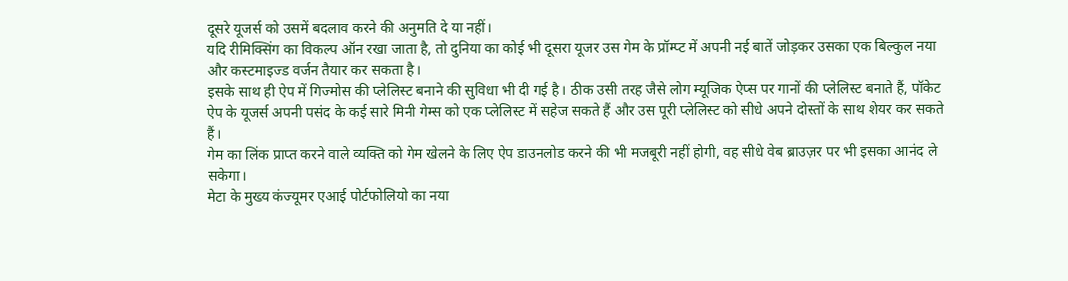दूसरे यूजर्स को उसमें बदलाव करने की अनुमति दे या नहीं।
यदि रीमिक्सिंग का विकल्प ऑन रखा जाता है, तो दुनिया का कोई भी दूसरा यूजर उस गेम के प्रॉम्प्ट में अपनी नई बातें जोड़कर उसका एक बिल्कुल नया और कस्टमाइज्ड वर्जन तैयार कर सकता है।
इसके साथ ही ऐप में गिज्मोस की प्लेलिस्ट बनाने की सुविधा भी दी गई है। ठीक उसी तरह जैसे लोग म्यूजिक ऐप्स पर गानों की प्लेलिस्ट बनाते हैं, पॉकेट ऐप के यूजर्स अपनी पसंद के कई सारे मिनी गेम्स को एक प्लेलिस्ट में सहेज सकते हैं और उस पूरी प्लेलिस्ट को सीधे अपने दोस्तों के साथ शेयर कर सकते हैं।
गेम का लिंक प्राप्त करने वाले व्यक्ति को गेम खेलने के लिए ऐप डाउनलोड करने की भी मजबूरी नहीं होगी, वह सीधे वेब ब्राउज़र पर भी इसका आनंद ले सकेगा।
मेटा के मुख्य कंज्यूमर एआई पोर्टफोलियो का नया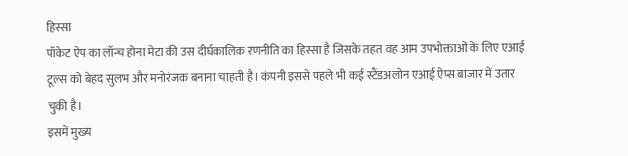हिस्सा
पॉकेट ऐप का लॉन्च होना मेटा की उस दीर्घकालिक रणनीति का हिस्सा है जिसके तहत वह आम उपभोक्ताओं के लिए एआई टूल्स को बेहद सुलभ और मनोरंजक बनाना चाहती है। कंपनी इससे पहले भी कई स्टैंडअलोन एआई ऐप्स बाजार में उतार चुकी है।
इसमें मुख्य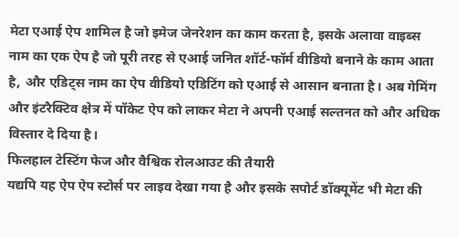मेटा एआई ऐप शामिल है जो इमेज जेनरेशन का काम करता है, इसके अलावा वाइब्स नाम का एक ऐप है जो पूरी तरह से एआई जनित शॉर्ट-फॉर्म वीडियो बनाने के काम आता है, और एडिट्स नाम का ऐप वीडियो एडिटिंग को एआई से आसान बनाता है। अब गेमिंग और इंटरैक्टिव क्षेत्र में पॉकेट ऐप को लाकर मेटा ने अपनी एआई सल्तनत को और अधिक विस्तार दे दिया है।
फिलहाल टेस्टिंग फेज और वैश्विक रोलआउट की तैयारी
यद्यपि यह ऐप ऐप स्टोर्स पर लाइव देखा गया है और इसके सपोर्ट डॉक्यूमेंट भी मेटा की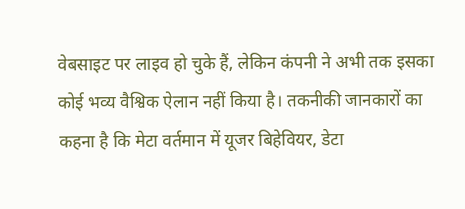वेबसाइट पर लाइव हो चुके हैं, लेकिन कंपनी ने अभी तक इसका कोई भव्य वैश्विक ऐलान नहीं किया है। तकनीकी जानकारों का कहना है कि मेटा वर्तमान में यूजर बिहेवियर, डेटा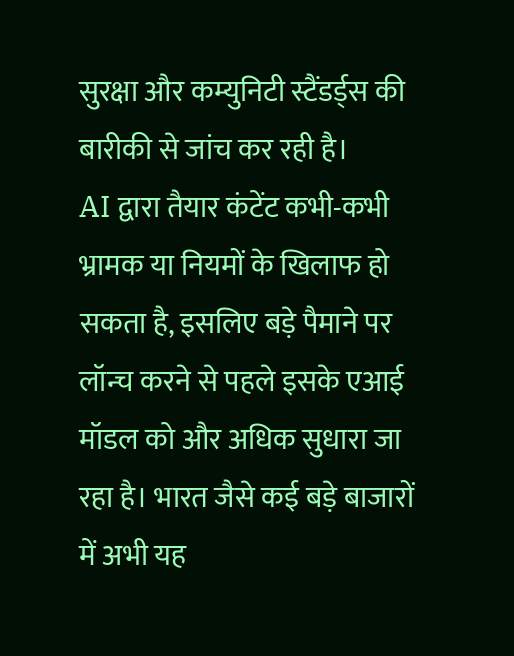सुरक्षा और कम्युनिटी स्टैंडर्ड्स की बारीकी से जांच कर रही है।
AI द्वारा तैयार कंटेंट कभी-कभी भ्रामक या नियमों के खिलाफ हो सकता है, इसलिए बड़े पैमाने पर लॉन्च करने से पहले इसके एआई मॉडल को और अधिक सुधारा जा रहा है। भारत जैसे कई बड़े बाजारों में अभी यह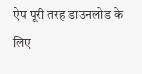ऐप पूरी तरह डाउनलोड के लिए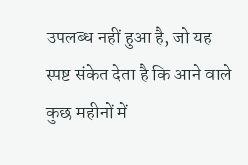उपलब्ध नहीं हुआ है, जो यह स्पष्ट संकेत देता है कि आने वाले कुछ महीनों में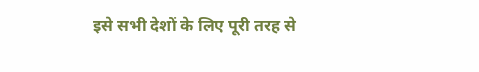इसे सभी देशों के लिए पूरी तरह से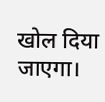खोल दिया जाएगा।